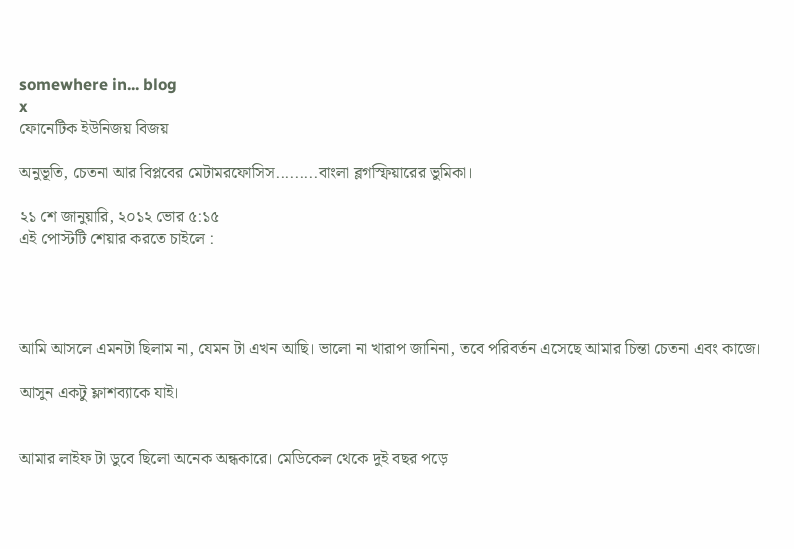somewhere in... blog
x
ফোনেটিক ইউনিজয় বিজয়

অনুভূতি, চেতনা আর বিপ্লবের মেটামরফোসিস.........বাংলা ব্লগস্ফিয়ারের ভুমিকা।

২১ শে জানুয়ারি, ২০১২ ভোর ৫:১৫
এই পোস্টটি শেয়ার করতে চাইলে :




আমি আসলে এমনটা ছিলাম না, যেমন টা এখন আছি। ভালো না খারাপ জানিনা, তবে পরিবর্তন এসেছে আমার চিন্তা চেতনা এবং কাজে।

আসুন একটু ফ্লাশব্যাকে যাই।


আমার লাইফ টা ডুবে ছিলো অনেক অন্ধকারে। মেডিকেল থেকে দুই বছর পড়ে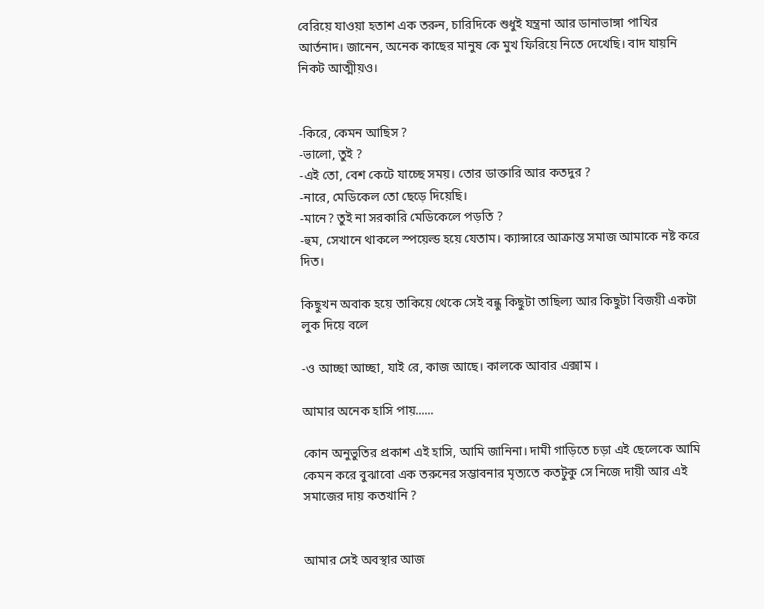বেরিয়ে যাওয়া হতাশ এক তরুন, চারিদিকে শুধুই যন্ত্রনা আর ডানাভাঙ্গা পাখির আর্তনাদ। জানেন, অনেক কাছের মানুষ কে মুখ ফিরিয়ে নিতে দেখেছি। বাদ যায়নি নিকট আত্মীয়ও।


-কিরে, কেমন আছিস ?
-ভালো, তুই ?
-এই তো, বেশ কেটে যাচ্ছে সময়। তোর ডাক্তারি আর কতদুর ?
-নারে, মেডিকেল তো ছেড়ে দিয়েছি।
-মানে? তুই না সরকারি মেডিকেলে পড়তি ?
-হুম, সেখানে থাকলে স্পয়েল্ড হয়ে যেতাম। ক্যান্সারে আক্রান্ত সমাজ আমাকে নষ্ট করে দিত।

কিছুখন অবাক হয়ে তাকিয়ে থেকে সেই বন্ধু কিছুটা তাছিল্য আর কিছুটা বিজয়ী একটা লুক দিয়ে বলে

-ও আচ্ছা আচ্ছা, যাই রে, কাজ আছে। কালকে আবার এক্সাম ।

আমার অনেক হাসি পায়......

কোন অনুভুতির প্রকাশ এই হাসি, আমি জানিনা। দামী গাড়িতে চড়া এই ছেলেকে আমি কেমন করে বুঝাবো এক তরুনের সম্ভাবনার মৃত্যতে কতটুকু সে নিজে দায়ী আর এই সমাজের দায় কতখানি ?


আমার সেই অবস্থার আজ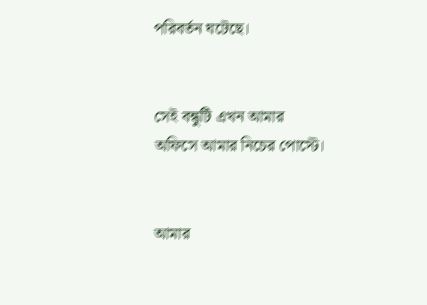পরিবর্তন ঘটেছে।


সেই বন্ধুটি এখন আমার অফিসে আমার নিচের পোস্টে।


আমার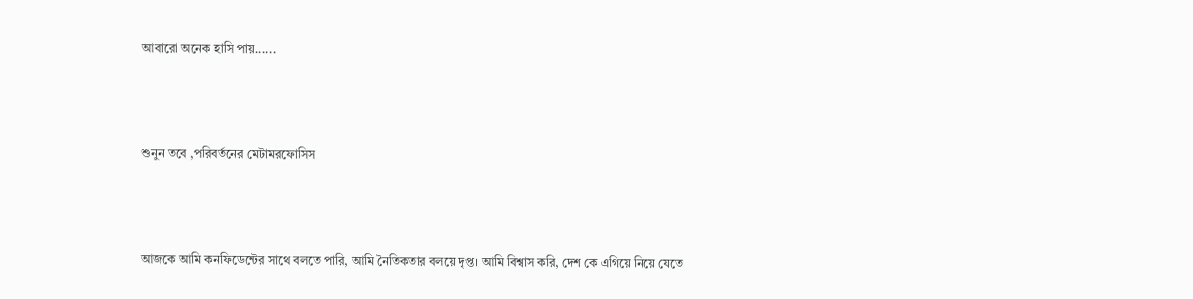আবারো অনেক হাসি পায়......



শুনুন তবে ,পরিবর্তনের মেটামরফোসিস



আজকে আমি কনফিডেন্টের সাথে বলতে পারি, আমি নৈতিকতার বলয়ে দৃপ্ত। আমি বিশ্বাস করি, দেশ কে এগিয়ে নিয়ে যেতে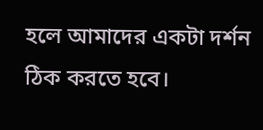হলে আমাদের একটা দর্শন ঠিক করতে হবে।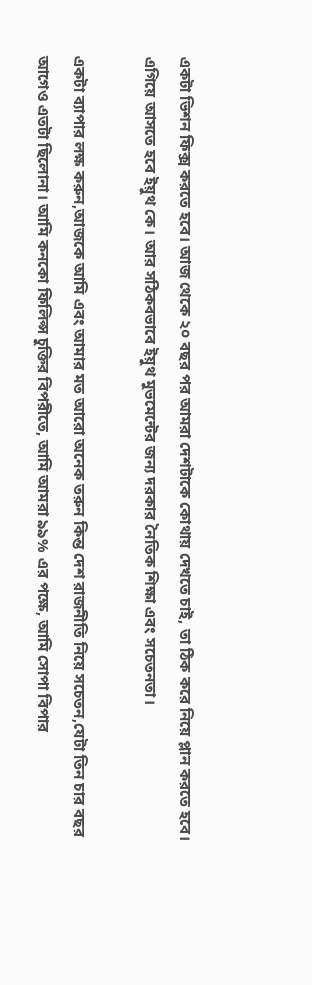একটা ভিশন ফিক্স করতে হবে। আজ থেকে ২০ বছর পর আমরা দেশটাকে কোথায় দেখতে চাই, তা ঠিক করে নিয়ে প্লান করতে হবে। এগিয়ে আসতে হবে ইয়ুথ কে। আর সঠিকবভাবে ইয়ুথ মুভমেন্টের জন্য দরকার নৈতিক শিক্ষা এবং সচেতনতা।

একটা ব্যাপার লক্ষ করুন,আজকে আমি এবং আমার মত আরো অনেক তরুন কিন্ত দেশ রাজনীতি নিয়ে সচেতন,যেটা তিন চার বছর আগেও এতটা ছিলোনা। আমি কনকো ফিলিপ্স চুক্তির বিপরীতে, আমি আমরা ৯৯% এর পক্ষে, আমি সোপা বিপার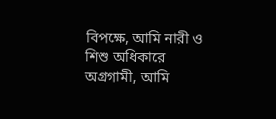বিপক্ষে, আমি নারী ও শিশু অধিকারে অগ্রগামী, আমি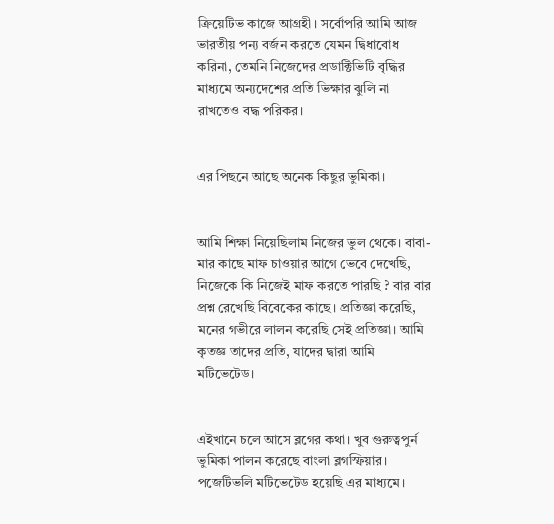ক্রিয়েটিভ কাজে আগ্রহী। সর্বোপরি আমি আজ ভারতীয় পন্য বর্জন করতে যেমন দ্বিধাবোধ করিনা, তেমনি নিজেদের প্রডাক্টিভিটি বৃদ্ধির মাধ্যমে অন্যদেশের প্রতি ভিক্ষার ঝুলি না রাখতেও বদ্ধ পরিকর।


এর পিছনে আছে অনেক কিছুর ভুমিকা।


আমি শিক্ষা নিয়েছিলাম নিজের ভুল থেকে। বাবা-মার কাছে মাফ চাওয়ার আগে ভেবে দেখেছি, নিজেকে কি নিজেই মাফ করতে পারছি ? বার বার প্রশ্ন রেখেছি বিবেকের কাছে। প্রতিজ্ঞা করেছি, মনের গভীরে লালন করেছি সেই প্রতিজ্ঞা। আমি কৃতজ্ঞ তাদের প্রতি, যাদের দ্বারা আমি মটিভেটেড।


এইখানে চলে আসে ব্লগের কথা। খুব গুরুত্বপুর্ন ভুমিকা পালন করেছে বাংলা ব্লগস্ফিয়ার। পজেটিভলি মটিভেটেড হয়েছি এর মাধ্যমে।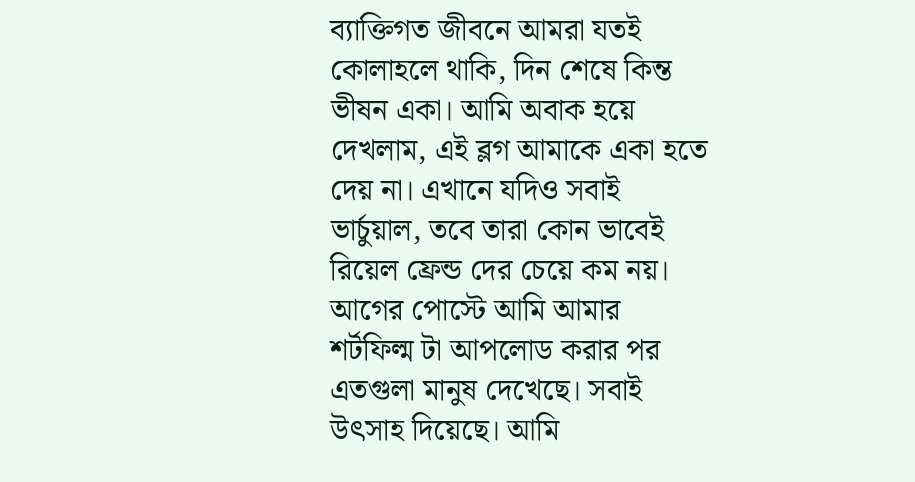ব্যাক্তিগত জীবনে আমরা যতই কোলাহলে থাকি, দিন শেষে কিন্ত ভীষন একা। আমি অবাক হয়ে দেখলাম, এই ব্লগ আমাকে একা হতে দেয় না। এখানে যদিও সবাই ভার্চুয়াল, তবে তারা কোন ভাবেই রিয়েল ফ্রেন্ড দের চেয়ে কম নয়। আগের পোস্টে আমি আমার শর্টফিল্ম টা আপলোড করার পর এতগুলা মানুষ দেখেছে। সবাই উৎসাহ দিয়েছে। আমি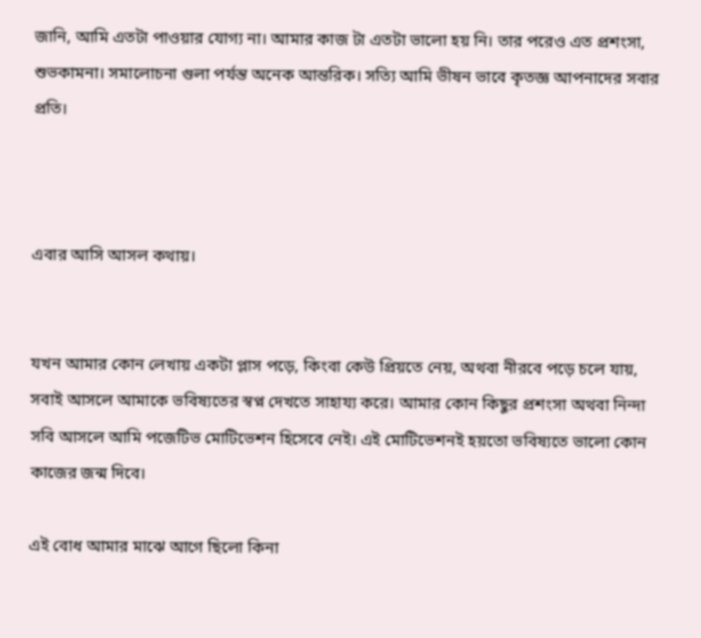জানি, আমি এতটা পাওয়ার যোগ্য না। আমার কাজ টা এতটা ভালো হয় নি। তার পরেও এত প্রশংসা, শুভকামনা। সমালোচনা গুলা পর্যন্ত অনেক আন্তরিক। সত্যি আমি ভীষন ভাবে কৃতজ্ঞ আপনাদের সবার প্রতি।



এবার আসি আসল কথায়।


যখন আমার কোন লেখায় একটা প্লাস পড়ে, কিংবা কেউ প্রিয়তে নেয়, অথবা নীরবে পড়ে চলে যায়, সবাই আসলে আমাকে ভবিষ্যতের স্বপ্ন দেখতে সাহায্য করে। আমার কোন কিছুর প্রশংসা অথবা নিন্দা সবি আসলে আমি পজেটিভ মোটিভেশন হিসেবে নেই। এই মোটিভেশনই হয়তো ভবিষ্যতে ভালো কোন কাজের জন্ম দিবে।

এই বোধ আমার মাঝে আগে ছিলো কিনা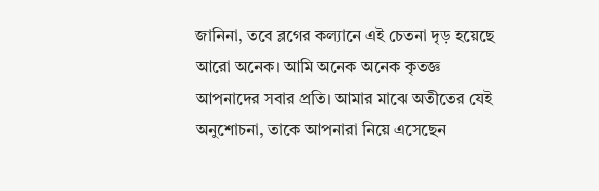জানিনা, তবে ব্লগের কল্যানে এই চেতনা দৃড় হয়েছে আরো অনেক। আমি অনেক অনেক কৃতজ্ঞ আপনাদের সবার প্রতি। আমার মাঝে অতীতের যেই অনুশোচনা, তাকে আপনারা নিয়ে এসেছেন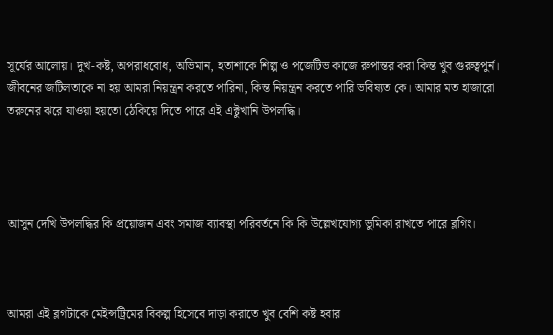সূর্যের আলোয়। দুখ-কষ্ট, অপরাধবোধ, অভিমান, হতাশাকে শিল্প ও পজেটিভ কাজে রুপান্তর করা কিন্ত খুব গুরুত্বপুর্ন। জীবনের জটিলতাকে না হয় আমরা নিয়ন্ত্রন করতে পারিনা, কিন্ত নিয়ন্ত্রন করতে পারি ভবিষ্যত কে। আমার মত হাজারো তরুনের ঝরে যাওয়া হয়তো ঠেকিয়ে দিতে পারে এই এক্টুখানি উপলদ্ধি।




আসুন দেখি উপলদ্ধির কি প্রয়োজন এবং সমাজ ব্যাবস্থা পরিবর্তনে কি কি উল্লেখযোগ্য ভুমিকা রাখতে পারে ব্লগিং।



আমরা এই ব্লগটাকে মেইন্সট্রিমের বিকল্প হিসেবে দাড়া করাতে খুব বেশি কষ্ট হবার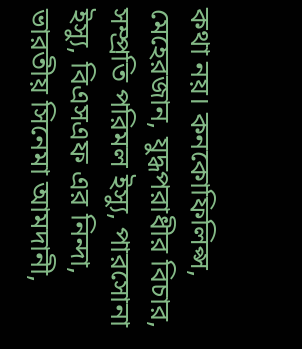কথা নয়। কনকোফিলিপ্স, মেহেরজান, যুদ্ধপরাধীর বিচার, সম্প্রতি পরিমল ইস্যু, পারসোনা ইস্যু, বিএসএফ এর নিন্দা, ভারতীয় সিনেমা আমদানী,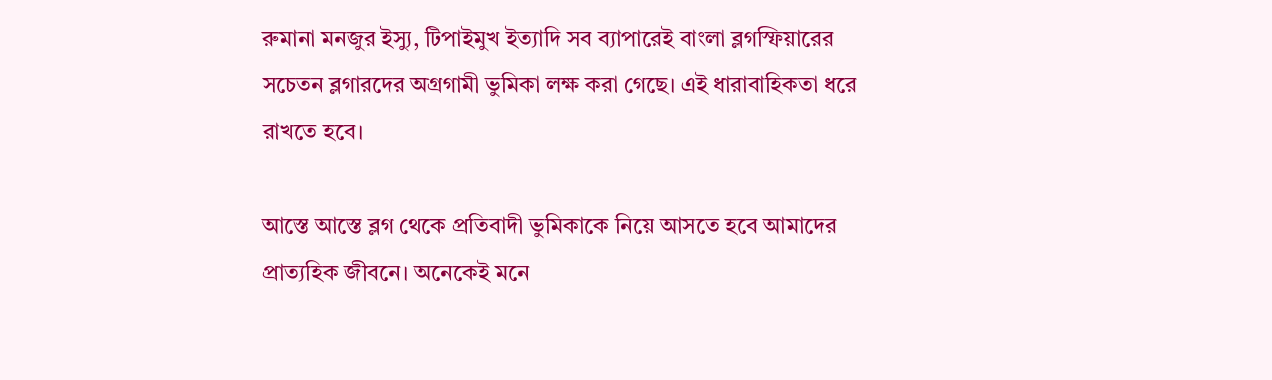রুমানা মনজুর ইস্যু, টিপাইমুখ ইত্যাদি সব ব্যাপারেই বাংলা ব্লগস্ফিয়ারের সচেতন ব্লগারদের অগ্রগামী ভুমিকা লক্ষ করা গেছে। এই ধারাবাহিকতা ধরে রাখতে হবে।

আস্তে আস্তে ব্লগ থেকে প্রতিবাদী ভুমিকাকে নিয়ে আসতে হবে আমাদের প্রাত্যহিক জীবনে। অনেকেই মনে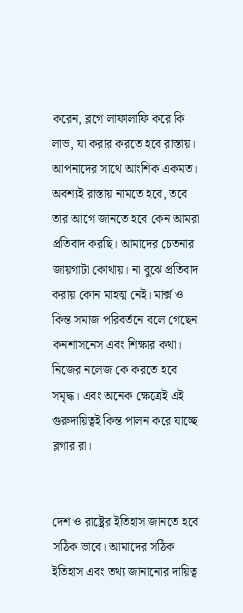করেন, ব্লগে লাফালাফি করে কি লাভ, যা করার করতে হবে রাস্তায়। আপনাদের সাথে আংশিক একমত। অবশ্যই রাস্তায় নামতে হবে, তবে তার আগে জানতে হবে কেন আমরা প্রতিবাদ করছি। আমাদের চেতনার জায়গাটা কোথায়। না বুঝে প্রতিবাদ করায় কোন মাহত্ম নেই। মার্ক্স ও কিন্ত সমাজ পরিবর্তনে বলে গেছেন কনশাসনেস এবং শিক্ষার কথা। নিজের নলেজ কে করতে হবে সমৃদ্ধ। এবং অনেক ক্ষেত্রেই এই গুরুদায়িত্বই কিন্ত পালন করে যাচ্ছে ব্লগার রা।


দেশ ও রাষ্ট্রের ইতিহাস জানতে হবে সঠিক ভাবে। আমাদের সঠিক ইতিহাস এবং তথ্য জানানোর দায়িত্ব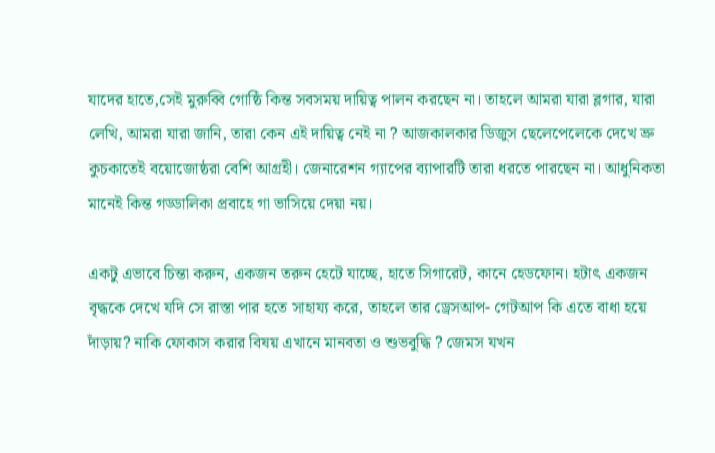যাদের হাতে,সেই মুরুব্বি গোষ্ঠি কিন্ত সবসময় দায়িত্ব পালন করছেন না। তাহলে আমরা যারা ব্লগার, যারা লেখি, আমরা যারা জানি, তারা কেন এই দায়িত্ব নেই না ? আজকালকার ডিজুস ছেলেপেলেকে দেখে ভ্রু কুচকাতেই বয়োজোষ্ঠরা বেশি আগ্রহী। জেনারেশন গ্যাপের ব্যাপারটি তারা ধরতে পারছেন না। আধুনিকতা মানেই কিন্ত গড্ডালিকা প্রবাহে গা ভাসিয়ে দেয়া নয়।

একটু এভাবে চিন্তা করুন, একজন তরুন হেটে যাচ্ছে, হাতে সিগারেট, কানে হেডফোন। হটাৎ একজন বৃদ্ধকে দেখে যদি সে রাস্তা পার হতে সাহায্য করে, তাহলে তার ড্রেসআপ- গেটআপ কি এতে বাধা হয়ে দাঁড়ায়? নাকি ফোকাস করার বিষয় এখানে মানবতা ও শুভবুদ্ধি ? জেমস যখন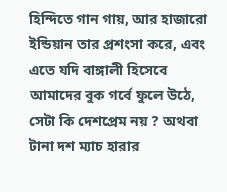হিন্দিতে গান গায়, আর হাজারো ইন্ডিয়ান তার প্রশংসা করে, এবং এতে যদি বাঙ্গালী হিসেবে আমাদের বুক গর্বে ফুলে উঠে, সেটা কি দেশপ্রেম নয় ? অথবা টানা দশ ম্যাচ হারার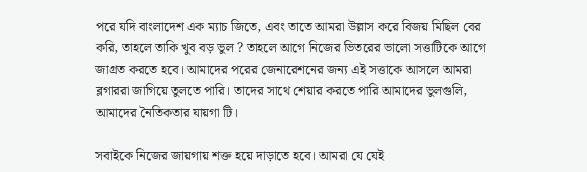পরে যদি বাংলাদেশ এক ম্যাচ জিতে, এবং তাতে আমরা উল্লাস করে বিজয় মিছিল বের করি, তাহলে তাকি খুব বড় ভুল ? তাহলে আগে নিজের ভিতরের ভালো সত্তাটিকে আগে জাগ্রত করতে হবে। আমাদের পরের জেনারেশনের জন্য এই সত্তাকে আসলে আমরা ব্লগাররা জাগিয়ে তুলতে পারি। তাদের সাথে শেয়ার করতে পারি আমাদের ভুলগুলি, আমাদের নৈতিকতার যায়গা টি।

সবাইকে নিজের জায়গায় শক্ত হয়ে দাড়াতে হবে। আমরা যে যেই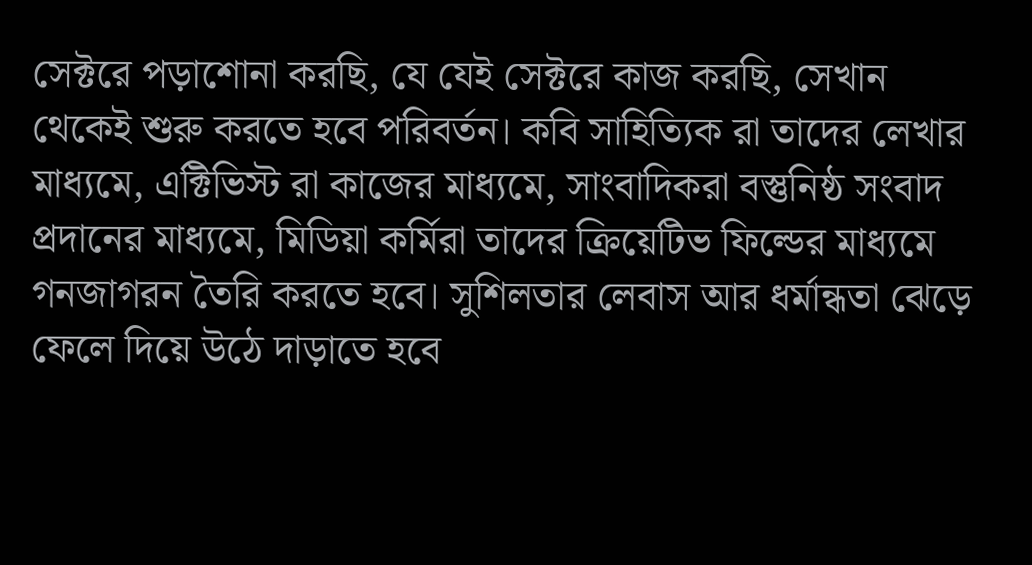সেক্টরে পড়াশোনা করছি, যে যেই সেক্টরে কাজ করছি, সেখান থেকেই শুরু করতে হবে পরিবর্তন। কবি সাহিত্যিক রা তাদের লেখার মাধ্যমে, এক্টিভিস্ট রা কাজের মাধ্যমে, সাংবাদিকরা বস্তুনিষ্ঠ সংবাদ প্রদানের মাধ্যমে, মিডিয়া কর্মিরা তাদের ক্রিয়েটিভ ফিল্ডের মাধ্যমে গনজাগরন তৈরি করতে হবে। সুশিলতার লেবাস আর ধর্মান্ধতা ঝেড়ে ফেলে দিয়ে উঠে দাড়াতে হবে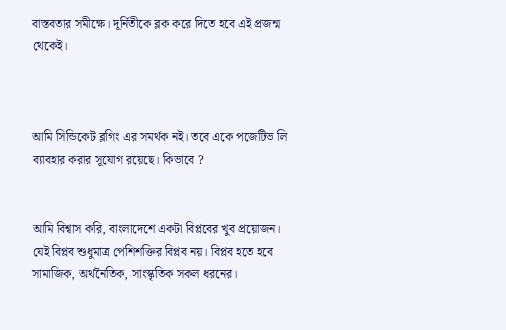বাস্তবতার সমীক্ষে। দূর্নিতীকে ব্লক করে দিতে হবে এই প্রজন্ম থেকেই।



আমি সিন্ডিকেট ব্লগিং এর সমর্থক নই। তবে একে পজেটিভ লি ব্যাবহার করার সূযোগ রয়েছে। কিভাবে ?


আমি বিশ্বাস করি, বাংলাদেশে একটা বিপ্লবের খুব প্রয়োজন। যেই বিপ্লব শুধুমাত্র পেশিশক্তির বিপ্লব নয়। বিপ্লব হতে হবে সামাজিক, অর্থনৈতিক, সাংস্কৃতিক সকল ধরনের।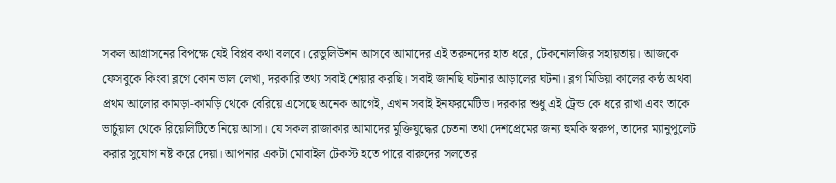সকল আগ্রাসনের বিপক্ষে যেই বিপ্লব কথা বলবে। রেভুলিউশন আসবে আমাদের এই তরুনদের হাত ধরে, টেকনোলজির সহায়তায়। আজকে ফেসবুকে কিংবা ব্লগে কোন ভাল লেখা, দরকারি তথ্য সবাই শেয়ার করছি। সবাই জানছি ঘটনার আড়ালের ঘটনা। ব্লগ মিডিয়া কালের কন্ঠ অথবা প্রথম আলোর কামড়া-কামড়ি থেকে বেরিয়ে এসেছে অনেক আগেই, এখন সবাই ইনফরমেটিভ। দরকার শুধু এই ট্রেন্ড কে ধরে রাখা এবং তাকে ভার্চুয়াল থেকে রিয়েলিটিতে নিয়ে আসা। যে সকল রাজাকার আমাদের মুক্তিযুদ্ধের চেতনা তথা দেশপ্রেমের জন্য হুমকি স্বরুপ, তাদের ম্যানুপুলেট করার সুযোগ নষ্ট করে দেয়া। আপনার একটা মোবাইল টেকস্ট হতে পারে বারুদের সলতের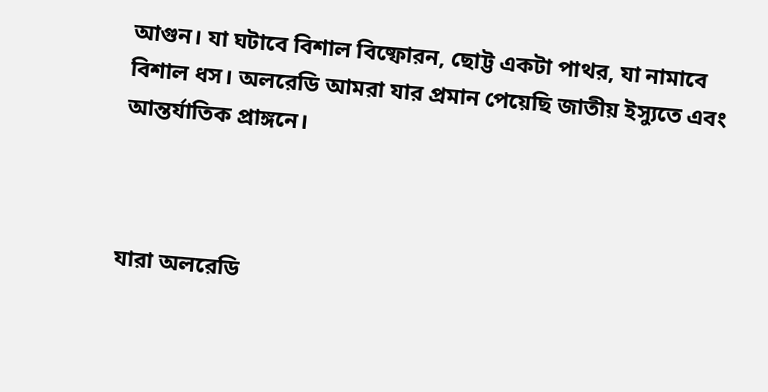আগুন। যা ঘটাবে বিশাল বিষ্ফোরন, ছোট্ট একটা পাথর, যা নামাবে বিশাল ধস। অলরেডি আমরা যার প্রমান পেয়েছি জাতীয় ইস্যুতে এবং আন্তর্যাতিক প্রাঙ্গনে।



যারা অলরেডি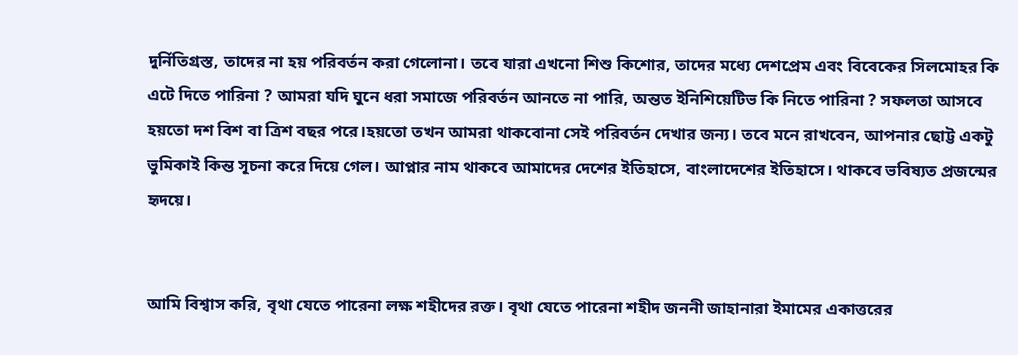দুর্নিতিগ্রস্ত, তাদের না হয় পরিবর্তন করা গেলোনা। তবে যারা এখনো শিশু কিশোর, তাদের মধ্যে দেশপ্রেম এবং বিবেকের সিলমোহর কি এটে দিতে পারিনা ? আমরা যদি ঘুনে ধরা সমাজে পরিবর্তন আনতে না পারি, অন্তত ইনিশিয়েটিভ কি নিতে পারিনা ? সফলতা আসবে হয়তো দশ বিশ বা ত্রিশ বছর পরে।হয়তো তখন আমরা থাকবোনা সেই পরিবর্তন দেখার জন্য। তবে মনে রাখবেন, আপনার ছোট্ট একটু ভুমিকাই কিন্ত সূচনা করে দিয়ে গেল। আপ্নার নাম থাকবে আমাদের দেশের ইতিহাসে, বাংলাদেশের ইতিহাসে। থাকবে ভবিষ্যত প্রজন্মের হৃদয়ে।


আমি বিশ্বাস করি, বৃথা যেতে পারেনা লক্ষ শহীদের রক্ত। বৃথা যেতে পারেনা শহীদ জননী জাহানারা ইমামের একাত্তরের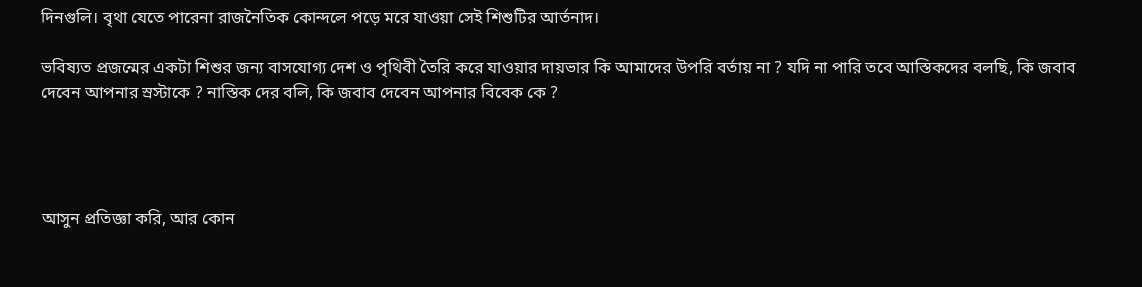দিনগুলি। বৃথা যেতে পারেনা রাজনৈতিক কোন্দলে পড়ে মরে যাওয়া সেই শিশুটির আর্তনাদ।

ভবিষ্যত প্রজন্মের একটা শিশুর জন্য বাসযোগ্য দেশ ও পৃথিবী তৈরি করে যাওয়ার দায়ভার কি আমাদের উপরি বর্তায় না ? যদি না পারি তবে আস্তিকদের বলছি, কি জবাব দেবেন আপনার স্রস্টাকে ? নাস্তিক দের বলি, কি জবাব দেবেন আপনার বিবেক কে ?




আসুন প্রতিজ্ঞা করি, আর কোন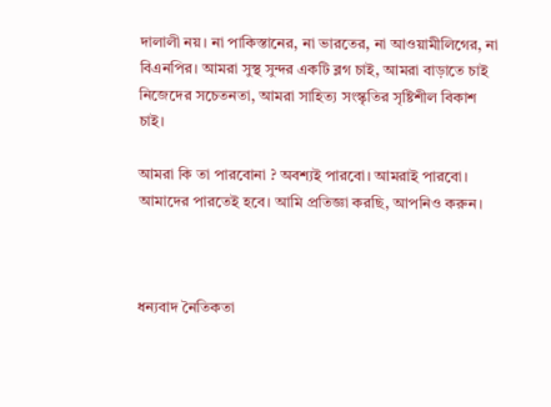দালালী নয়। না পাকিস্তানের, না ভারতের, না আওয়ামীলিগের, না বিএনপির। আমরা সুস্থ সুন্দর একটি ব্লগ চাই, আমরা বাড়াতে চাই নিজেদের সচেতনতা, আমরা সাহিত্য সংস্কৃতির সৃষ্টিশীল বিকাশ চাই।

আমরা কি তা পারবোনা ? অবশ্যই পারবো। আমরাই পারবো। আমাদের পারতেই হবে। আমি প্রতিজ্ঞা করছি, আপনিও করুন।



ধন্যবাদ নৈতিকতা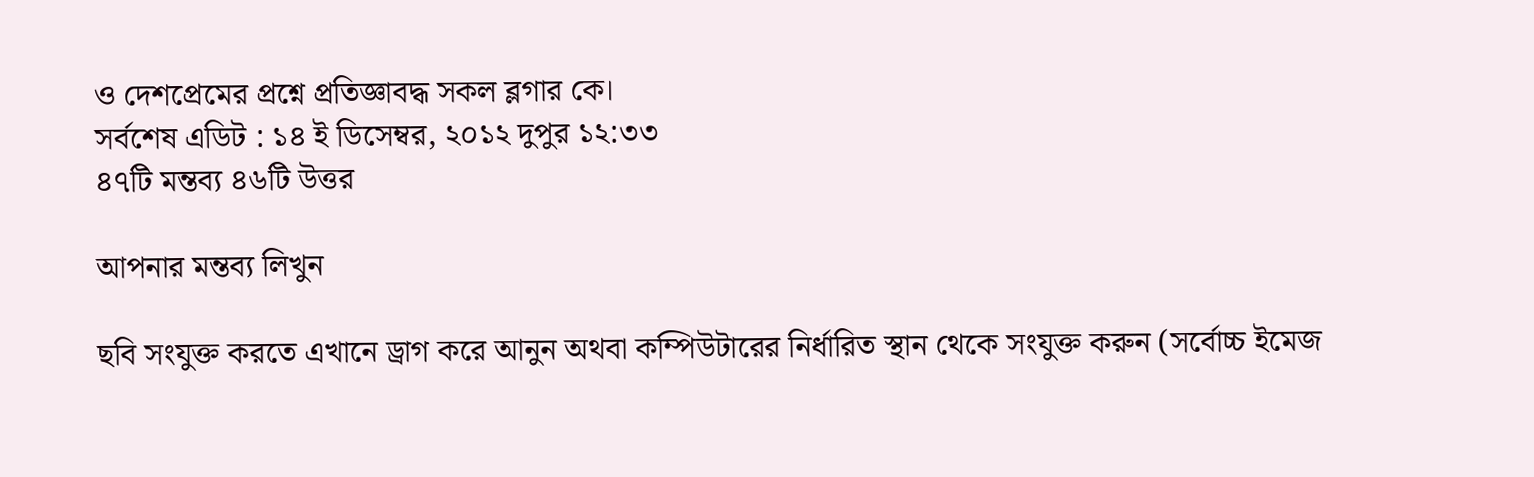ও দেশপ্রেমের প্রশ্নে প্রতিজ্ঞাবদ্ধ সকল ব্লগার কে।
সর্বশেষ এডিট : ১৪ ই ডিসেম্বর, ২০১২ দুপুর ১২:৩৩
৪৭টি মন্তব্য ৪৬টি উত্তর

আপনার মন্তব্য লিখুন

ছবি সংযুক্ত করতে এখানে ড্রাগ করে আনুন অথবা কম্পিউটারের নির্ধারিত স্থান থেকে সংযুক্ত করুন (সর্বোচ্চ ইমেজ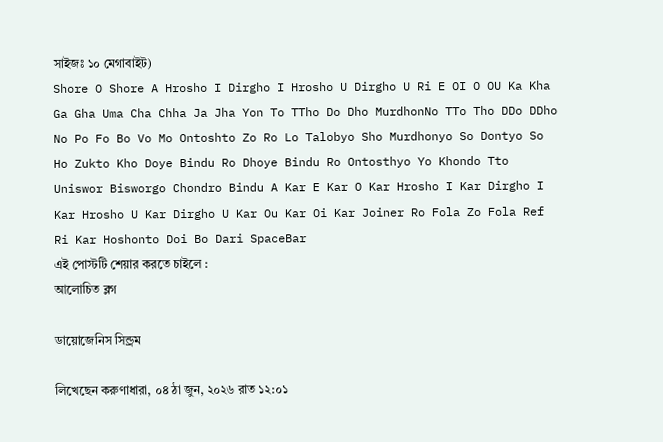সাইজঃ ১০ মেগাবাইট)
Shore O Shore A Hrosho I Dirgho I Hrosho U Dirgho U Ri E OI O OU Ka Kha Ga Gha Uma Cha Chha Ja Jha Yon To TTho Do Dho MurdhonNo TTo Tho DDo DDho No Po Fo Bo Vo Mo Ontoshto Zo Ro Lo Talobyo Sho Murdhonyo So Dontyo So Ho Zukto Kho Doye Bindu Ro Dhoye Bindu Ro Ontosthyo Yo Khondo Tto Uniswor Bisworgo Chondro Bindu A Kar E Kar O Kar Hrosho I Kar Dirgho I Kar Hrosho U Kar Dirgho U Kar Ou Kar Oi Kar Joiner Ro Fola Zo Fola Ref Ri Kar Hoshonto Doi Bo Dari SpaceBar
এই পোস্টটি শেয়ার করতে চাইলে :
আলোচিত ব্লগ

ডায়োজেনিস সিন্ড্রম

লিখেছেন করুণাধারা, ০৪ ঠা জুন, ২০২৬ রাত ১২:০১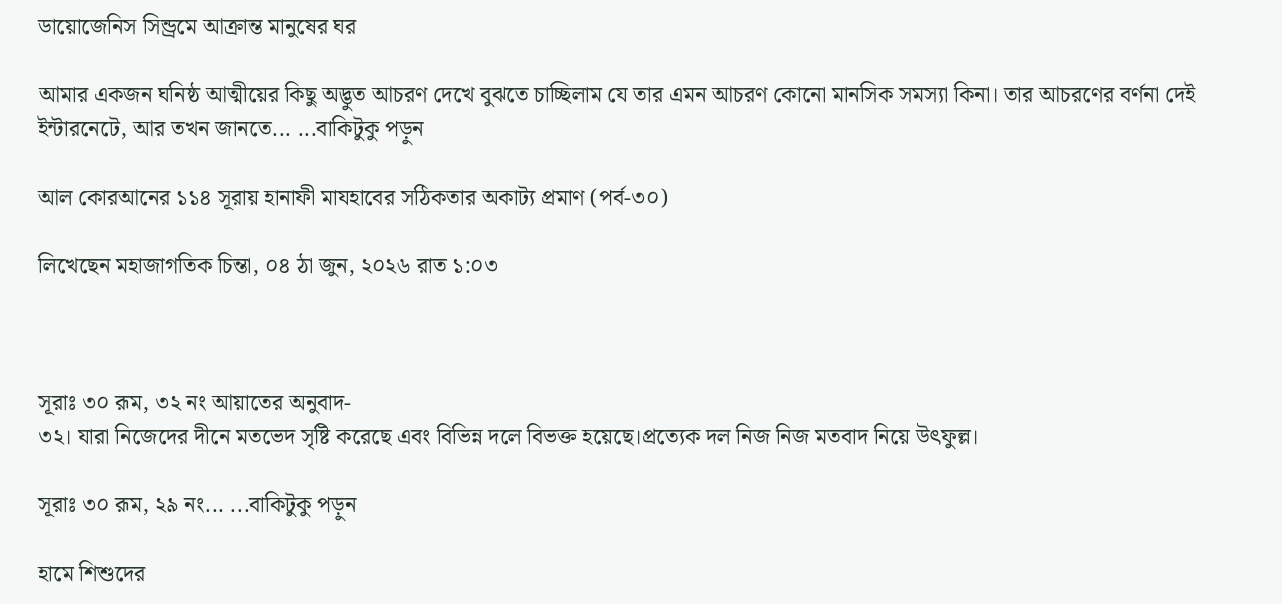ডায়োজেনিস সিন্ড্রমে আক্রান্ত মানুষের ঘর

আমার একজন ঘনিষ্ঠ আত্মীয়ের কিছু অদ্ভুত আচরণ দেখে বুঝতে চাচ্ছিলাম যে তার এমন আচরণ কোনো মানসিক সমস্যা কিনা। তার আচরণের বর্ণনা দেই ইন্টারনেটে, আর তখন জানতে... ...বাকিটুকু পড়ুন

আল কোরআনের ১১৪ সূরায় হানাফী মাযহাবের সঠিকতার অকাট্য প্রমাণ (পর্ব-৩০)

লিখেছেন মহাজাগতিক চিন্তা, ০৪ ঠা জুন, ২০২৬ রাত ১:০৩



সূরাঃ ৩০ রূম, ৩২ নং আয়াতের অনুবাদ-
৩২। যারা নিজেদের দীনে মতভেদ সৃষ্টি করেছে এবং বিভিন্ন দলে বিভক্ত হয়েছে।প্রত্যেক দল নিজ নিজ মতবাদ নিয়ে উৎফুল্ল।

সূরাঃ ৩০ রূম, ২৯ নং... ...বাকিটুকু পড়ুন

হামে শিশুদের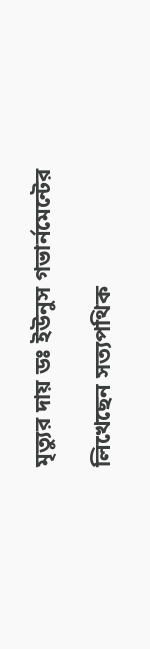মৃত্যুর দায় ডঃ ইউনুস গভার্নমেন্টের

লিখেছেন সত্যপথিক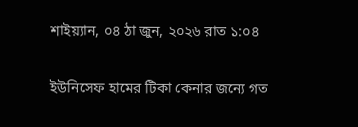শাইয়্যান, ০৪ ঠা জুন, ২০২৬ রাত ১:০৪

ইউনিসেফ হামের টিকা কেনার জন্যে গত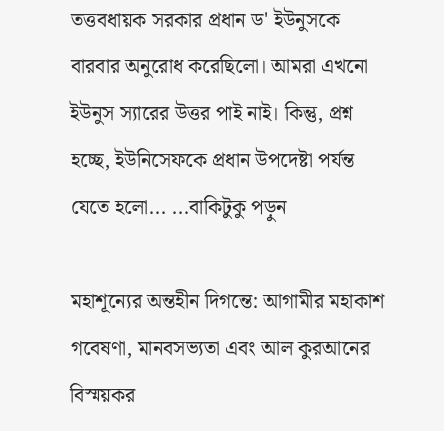তত্তবধায়ক সরকার প্রধান ড' ইউনুসকে বারবার অনুরোধ করেছিলো। আমরা এখনো ইউনুস স্যারের উত্তর পাই নাই। কিন্তু, প্রশ্ন হচ্ছে, ইউনিসেফকে প্রধান উপদেষ্টা পর্যন্ত যেতে হলো... ...বাকিটুকু পড়ুন

মহাশূন্যের অন্তহীন দিগন্তে: আগামীর মহাকাশ গবেষণা, মানবসভ্যতা এবং আল কুরআনের বিস্ময়কর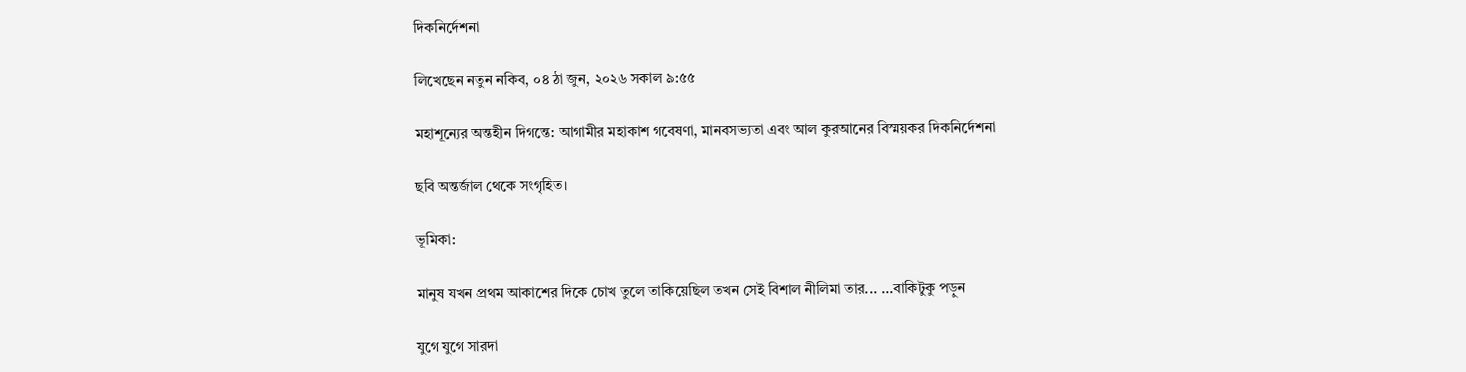দিকনির্দেশনা

লিখেছেন নতুন নকিব, ০৪ ঠা জুন, ২০২৬ সকাল ৯:৫৫

মহাশূন্যের অন্তহীন দিগন্তে: আগামীর মহাকাশ গবেষণা, মানবসভ্যতা এবং আল কুরআনের বিস্ময়কর দিকনির্দেশনা

ছবি অন্তর্জাল থেকে সংগৃহিত।

ভূমিকা:

মানুষ যখন প্রথম আকাশের দিকে চোখ তুলে তাকিয়েছিল তখন সেই বিশাল নীলিমা তার... ...বাকিটুকু পড়ুন

যুগে যুগে সারদা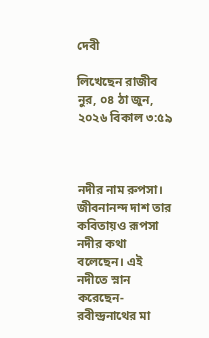দেবী

লিখেছেন রাজীব নুর, ০৪ ঠা জুন, ২০২৬ বিকাল ৩:৫৯



নদীর নাম রুপসা।
জীবনানন্দ দাশ তার কবিতায়ও রূপসা নদীর কথা বলেছেন। এই নদীতে স্নান করেছেন- রবীন্দ্রনাথের মা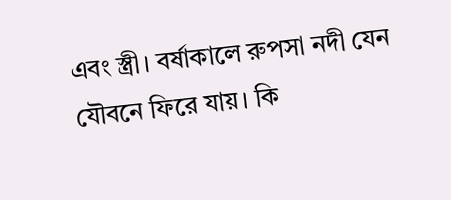এবং স্ত্রী। বর্ষাকালে রুপসা নদী যেন যৌবনে ফিরে যায়। কি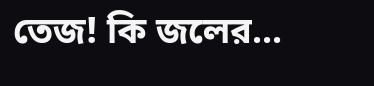তেজ! কি জলের...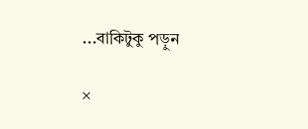...বাকিটুকু পড়ুন

×